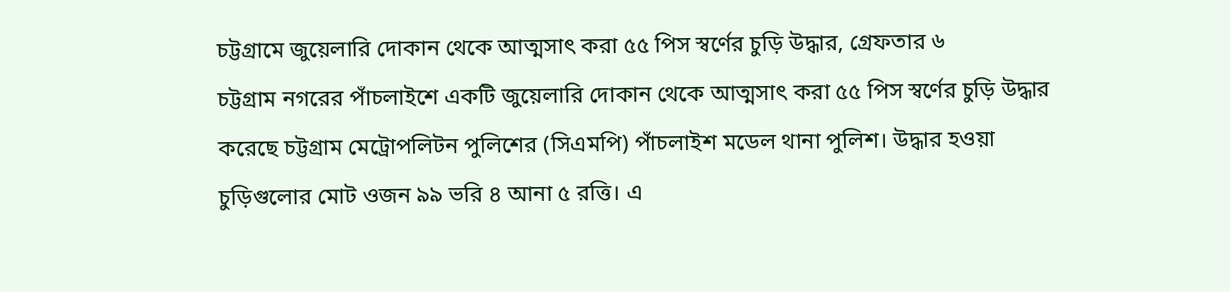চট্টগ্রামে জুয়েলারি দোকান থেকে আত্মসাৎ করা ৫৫ পিস স্বর্ণের চুড়ি উদ্ধার, গ্রেফতার ৬
চট্টগ্রাম নগরের পাঁচলাইশে একটি জুয়েলারি দোকান থেকে আত্মসাৎ করা ৫৫ পিস স্বর্ণের চুড়ি উদ্ধার করেছে চট্টগ্রাম মেট্রোপলিটন পুলিশের (সিএমপি) পাঁচলাইশ মডেল থানা পুলিশ। উদ্ধার হওয়া চুড়িগুলোর মোট ওজন ৯৯ ভরি ৪ আনা ৫ রত্তি। এ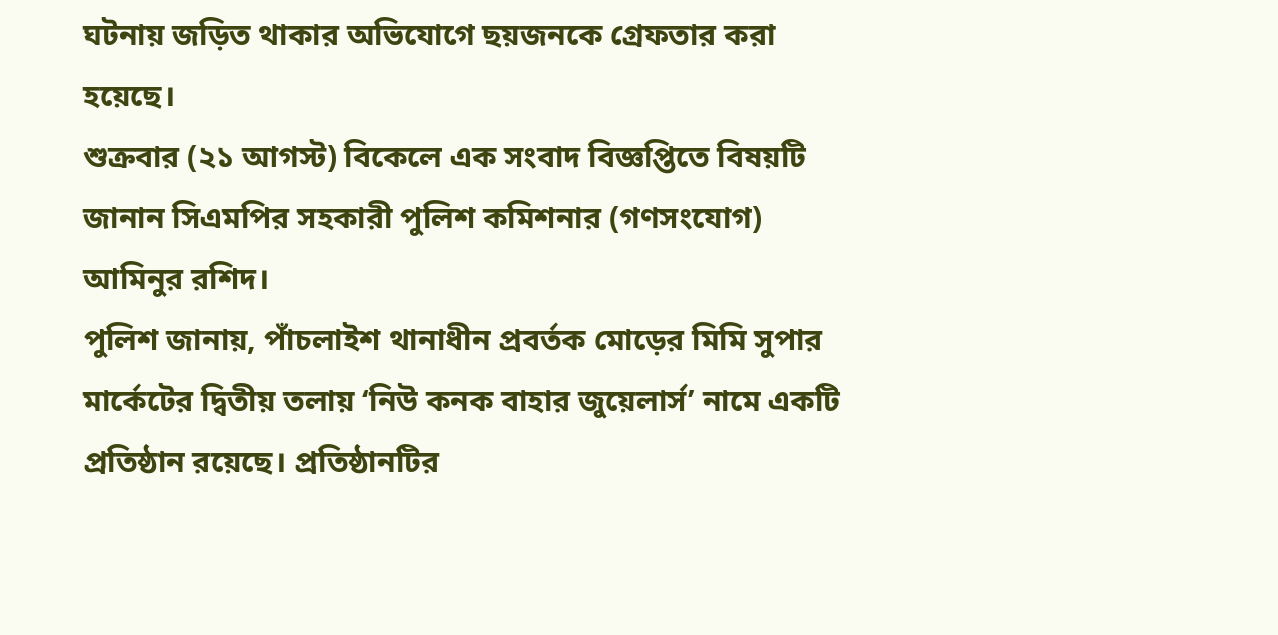ঘটনায় জড়িত থাকার অভিযোগে ছয়জনকে গ্রেফতার করা হয়েছে।
শুক্রবার (২১ আগস্ট) বিকেলে এক সংবাদ বিজ্ঞপ্তিতে বিষয়টি জানান সিএমপির সহকারী পুলিশ কমিশনার (গণসংযোগ) আমিনুর রশিদ।
পুলিশ জানায়, পাঁচলাইশ থানাধীন প্রবর্তক মোড়ের মিমি সুপার মার্কেটের দ্বিতীয় তলায় ‘নিউ কনক বাহার জুয়েলার্স’ নামে একটি প্রতিষ্ঠান রয়েছে। প্রতিষ্ঠানটির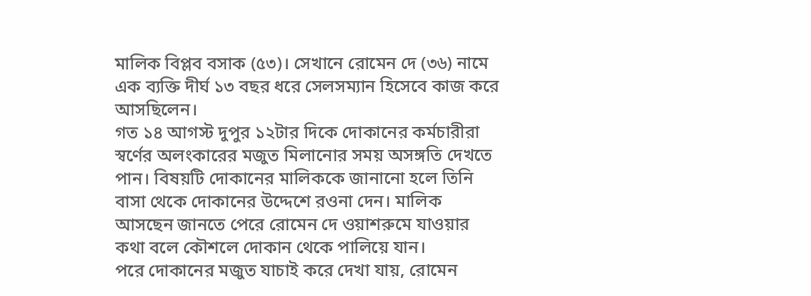মালিক বিপ্লব বসাক (৫৩)। সেখানে রোমেন দে (৩৬) নামে এক ব্যক্তি দীর্ঘ ১৩ বছর ধরে সেলসম্যান হিসেবে কাজ করে আসছিলেন।
গত ১৪ আগস্ট দুপুর ১২টার দিকে দোকানের কর্মচারীরা স্বর্ণের অলংকারের মজুত মিলানোর সময় অসঙ্গতি দেখতে পান। বিষয়টি দোকানের মালিককে জানানো হলে তিনি বাসা থেকে দোকানের উদ্দেশে রওনা দেন। মালিক আসছেন জানতে পেরে রোমেন দে ওয়াশরুমে যাওয়ার কথা বলে কৌশলে দোকান থেকে পালিয়ে যান।
পরে দোকানের মজুত যাচাই করে দেখা যায়, রোমেন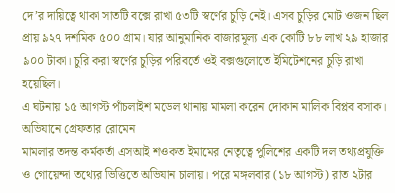দে’র দায়িত্বে থাকা সাতটি বক্সে রাখা ৫৩টি স্বর্ণের চুড়ি নেই। এসব চুড়ির মোট ওজন ছিল প্রায় ৯২৭ দশমিক ৫০০ গ্রাম। যার আনুমানিক বাজারমূল্য এক কোটি ৮৮ লাখ ২৯ হাজার ৯০০ টাকা। চুরি করা স্বর্ণের চুড়ির পরিবর্তে ওই বক্সগুলোতে ইমিটেশনের চুড়ি রাখা হয়েছিল।
এ ঘটনায় ১৫ আগস্ট পাঁচলাইশ মডেল থানায় মামলা করেন দোকান মালিক বিপ্লব বসাক।
অভিযানে গ্রেফতার রোমেন
মামলার তদন্ত কর্মকর্তা এসআই শওকত ইমামের নেতৃত্বে পুলিশের একটি দল তথ্যপ্রযুক্তি ও গোয়েন্দা তথ্যের ভিত্তিতে অভিযান চালায়। পরে মঙ্গলবার (১৮ আগস্ট) রাত ২টার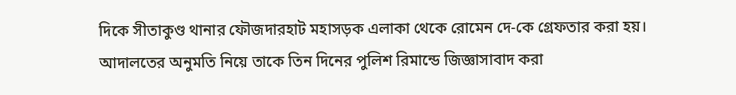দিকে সীতাকুণ্ড থানার ফৌজদারহাট মহাসড়ক এলাকা থেকে রোমেন দে-কে গ্রেফতার করা হয়।
আদালতের অনুমতি নিয়ে তাকে তিন দিনের পুলিশ রিমান্ডে জিজ্ঞাসাবাদ করা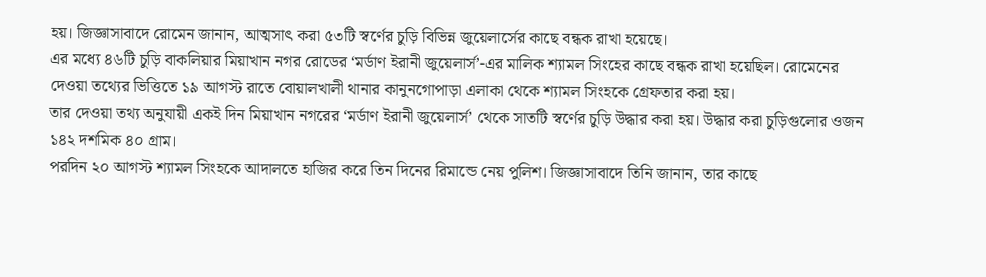হয়। জিজ্ঞাসাবাদে রোমেন জানান, আত্মসাৎ করা ৫৩টি স্বর্ণের চুড়ি বিভিন্ন জুয়েলার্সের কাছে বন্ধক রাখা হয়েছে।
এর মধ্যে ৪৬টি চুড়ি বাকলিয়ার মিয়াখান নগর রোডের ‘মর্ডাণ ইরানী জুয়েলার্স’-এর মালিক শ্যামল সিংহের কাছে বন্ধক রাখা হয়েছিল। রোমেনের দেওয়া তথ্যের ভিত্তিতে ১৯ আগস্ট রাতে বোয়ালখালী থানার কানুনগোপাড়া এলাকা থেকে শ্যামল সিংহকে গ্রেফতার করা হয়।
তার দেওয়া তথ্য অনুযায়ী একই দিন মিয়াখান নগরের ‘মর্ডাণ ইরানী জুয়েলার্স’ থেকে সাতটি স্বর্ণের চুড়ি উদ্ধার করা হয়। উদ্ধার করা চুড়িগুলোর ওজন ১৪২ দশমিক ৪০ গ্রাম।
পরদিন ২০ আগস্ট শ্যামল সিংহকে আদালতে হাজির করে তিন দিনের রিমান্ডে নেয় পুলিশ। জিজ্ঞাসাবাদে তিনি জানান, তার কাছে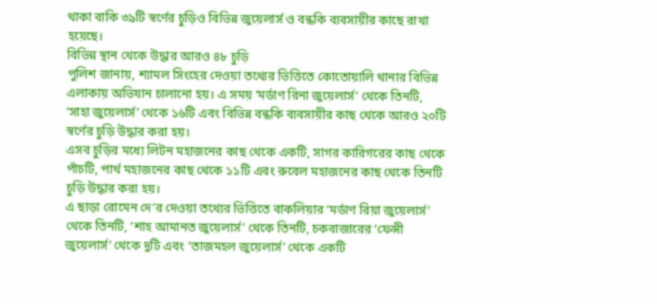থাকা বাকি ৩৯টি স্বর্ণের চুড়িও বিভিন্ন জুয়েলার্স ও বন্ধকি ব্যবসায়ীর কাছে রাখা হয়েছে।
বিভিন্ন স্থান থেকে উদ্ধার আরও ৪৮ চুড়ি
পুলিশ জানায়, শ্যামল সিংহের দেওয়া তথ্যের ভিত্তিতে কোতোয়ালি থানার বিভিন্ন এলাকায় অভিযান চালানো হয়। এ সময় ‘মর্ডাণ রিনা জুয়েলার্স’ থেকে তিনটি, ‘সাহা জুয়েলার্স’ থেকে ১৬টি এবং বিভিন্ন বন্ধকি ব্যবসায়ীর কাছ থেকে আরও ২০টি স্বর্ণের চুড়ি উদ্ধার করা হয়।
এসব চুড়ির মধ্যে লিটন মহাজনের কাছ থেকে একটি, সাগর কারিগরের কাছ থেকে পাঁচটি, পার্থ মহাজনের কাছ থেকে ১১টি এবং রুবেল মহাজনের কাছ থেকে তিনটি চুড়ি উদ্ধার করা হয়।
এ ছাড়া রোমেন দে’র দেওয়া তথ্যের ভিত্তিতে বাকলিয়ার ‘মর্ডাণ রিয়া জুয়েলার্স’ থেকে তিনটি, ‘শাহ আমানত জুয়েলার্স’ থেকে তিনটি, চকবাজারের ‘ফেন্সী জুয়েলার্স’ থেকে দুটি এবং ‘তাজমহল জুয়েলার্স’ থেকে একটি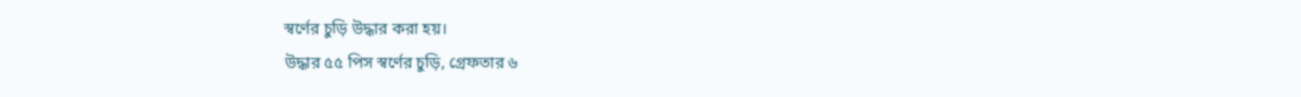স্বর্ণের চুড়ি উদ্ধার করা হয়।
উদ্ধার ৫৫ পিস স্বর্ণের চুড়ি, গ্রেফতার ৬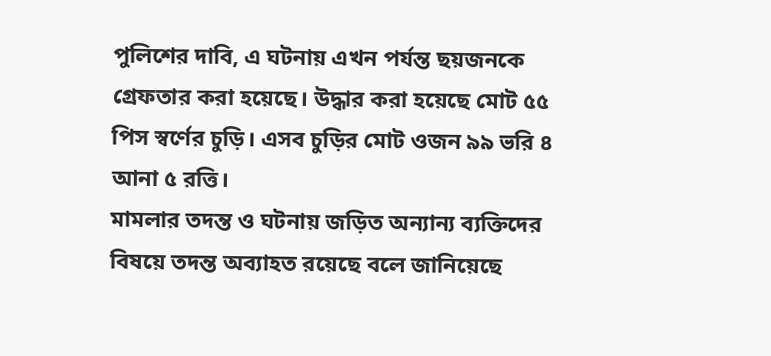পুলিশের দাবি, এ ঘটনায় এখন পর্যন্ত ছয়জনকে গ্রেফতার করা হয়েছে। উদ্ধার করা হয়েছে মোট ৫৫ পিস স্বর্ণের চুড়ি। এসব চুড়ির মোট ওজন ৯৯ ভরি ৪ আনা ৫ রত্তি।
মামলার তদন্ত ও ঘটনায় জড়িত অন্যান্য ব্যক্তিদের বিষয়ে তদন্ত অব্যাহত রয়েছে বলে জানিয়েছে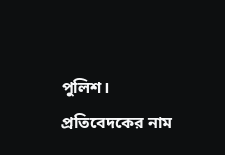পুলিশ।
প্রতিবেদকের নাম